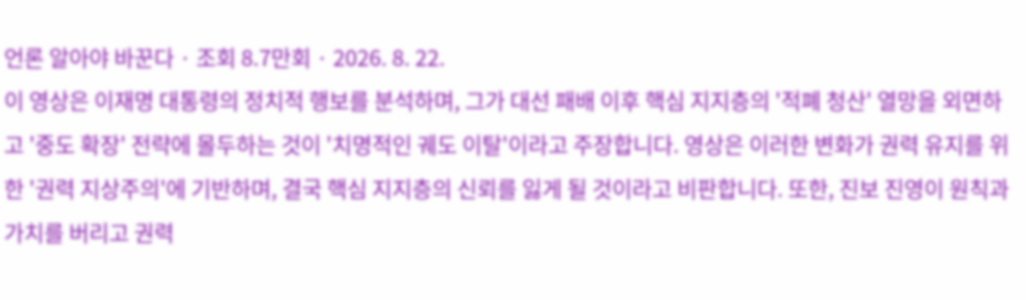언론 알아야 바꾼다 · 조회 8.7만회 · 2026. 8. 22.
이 영상은 이재명 대통령의 정치적 행보를 분석하며, 그가 대선 패배 이후 핵심 지지층의 '적폐 청산' 열망을 외면하고 '중도 확장' 전략에 몰두하는 것이 '치명적인 궤도 이탈'이라고 주장합니다. 영상은 이러한 변화가 권력 유지를 위한 '권력 지상주의'에 기반하며, 결국 핵심 지지층의 신뢰를 잃게 될 것이라고 비판합니다. 또한, 진보 진영이 원칙과 가치를 버리고 권력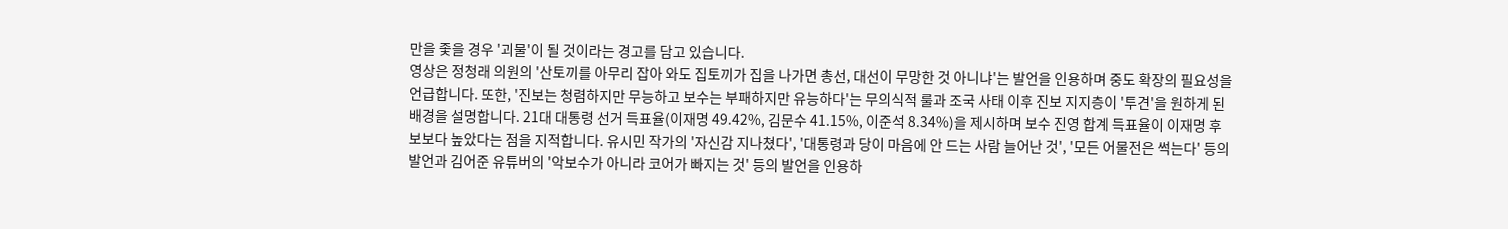만을 좇을 경우 '괴물'이 될 것이라는 경고를 담고 있습니다.
영상은 정청래 의원의 '산토끼를 아무리 잡아 와도 집토끼가 집을 나가면 총선, 대선이 무망한 것 아니냐'는 발언을 인용하며 중도 확장의 필요성을 언급합니다. 또한, '진보는 청렴하지만 무능하고 보수는 부패하지만 유능하다'는 무의식적 룰과 조국 사태 이후 진보 지지층이 '투견'을 원하게 된 배경을 설명합니다. 21대 대통령 선거 득표율(이재명 49.42%, 김문수 41.15%, 이준석 8.34%)을 제시하며 보수 진영 합계 득표율이 이재명 후보보다 높았다는 점을 지적합니다. 유시민 작가의 '자신감 지나쳤다', '대통령과 당이 마음에 안 드는 사람 늘어난 것', '모든 어물전은 썩는다' 등의 발언과 김어준 유튜버의 '악보수가 아니라 코어가 빠지는 것' 등의 발언을 인용하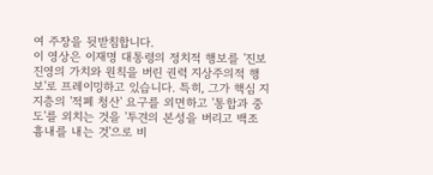여 주장을 뒷받침합니다.
이 영상은 이재명 대통령의 정치적 행보를 '진보 진영의 가치와 원칙을 버린 권력 지상주의적 행보'로 프레이밍하고 있습니다. 특히, 그가 핵심 지지층의 '적폐 청산' 요구를 외면하고 '통합과 중도'를 외치는 것을 '투견의 본성을 버리고 백조 흉내를 내는 것'으로 비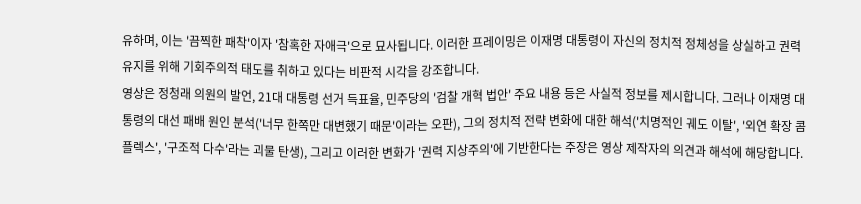유하며, 이는 '끔찍한 패착'이자 '참혹한 자애극'으로 묘사됩니다. 이러한 프레이밍은 이재명 대통령이 자신의 정치적 정체성을 상실하고 권력 유지를 위해 기회주의적 태도를 취하고 있다는 비판적 시각을 강조합니다.
영상은 정청래 의원의 발언, 21대 대통령 선거 득표율, 민주당의 '검찰 개혁 법안' 주요 내용 등은 사실적 정보를 제시합니다. 그러나 이재명 대통령의 대선 패배 원인 분석('너무 한쪽만 대변했기 때문'이라는 오판), 그의 정치적 전략 변화에 대한 해석('치명적인 궤도 이탈', '외연 확장 콤플렉스', '구조적 다수'라는 괴물 탄생), 그리고 이러한 변화가 '권력 지상주의'에 기반한다는 주장은 영상 제작자의 의견과 해석에 해당합니다.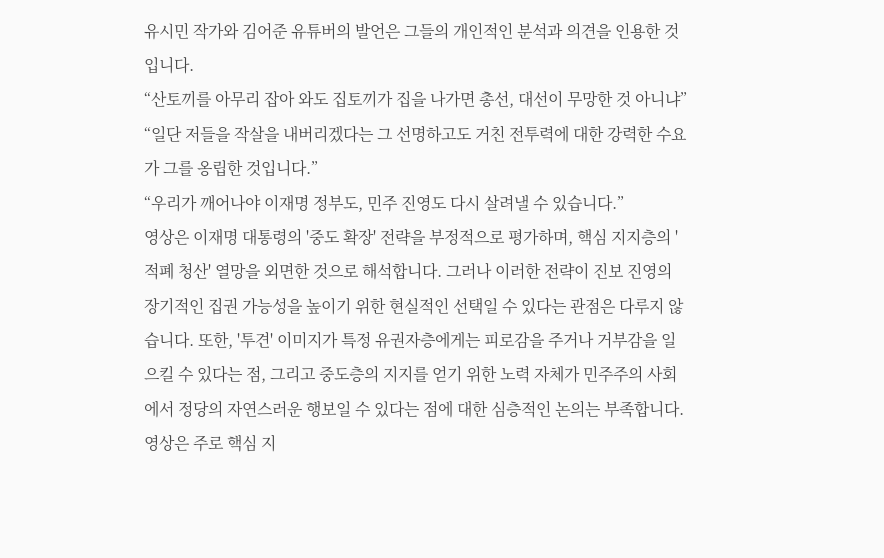유시민 작가와 김어준 유튜버의 발언은 그들의 개인적인 분석과 의견을 인용한 것입니다.
“산토끼를 아무리 잡아 와도 집토끼가 집을 나가면 총선, 대선이 무망한 것 아니냐”
“일단 저들을 작살을 내버리겠다는 그 선명하고도 거친 전투력에 대한 강력한 수요가 그를 옹립한 것입니다.”
“우리가 깨어나야 이재명 정부도, 민주 진영도 다시 살려낼 수 있습니다.”
영상은 이재명 대통령의 '중도 확장' 전략을 부정적으로 평가하며, 핵심 지지층의 '적폐 청산' 열망을 외면한 것으로 해석합니다. 그러나 이러한 전략이 진보 진영의 장기적인 집권 가능성을 높이기 위한 현실적인 선택일 수 있다는 관점은 다루지 않습니다. 또한, '투견' 이미지가 특정 유권자층에게는 피로감을 주거나 거부감을 일으킬 수 있다는 점, 그리고 중도층의 지지를 얻기 위한 노력 자체가 민주주의 사회에서 정당의 자연스러운 행보일 수 있다는 점에 대한 심층적인 논의는 부족합니다. 영상은 주로 핵심 지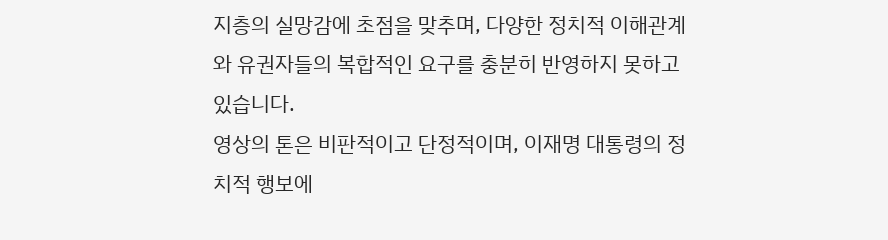지층의 실망감에 초점을 맞추며, 다양한 정치적 이해관계와 유권자들의 복합적인 요구를 충분히 반영하지 못하고 있습니다.
영상의 톤은 비판적이고 단정적이며, 이재명 대통령의 정치적 행보에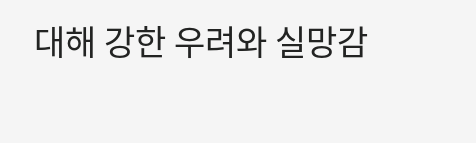대해 강한 우려와 실망감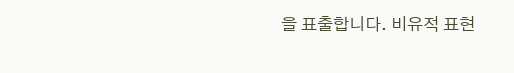을 표출합니다. 비유적 표현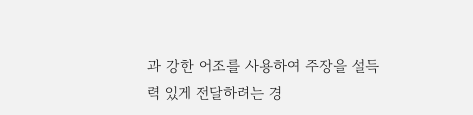과 강한 어조를 사용하여 주장을 설득력 있게 전달하려는 경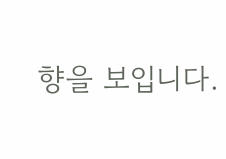향을 보입니다.